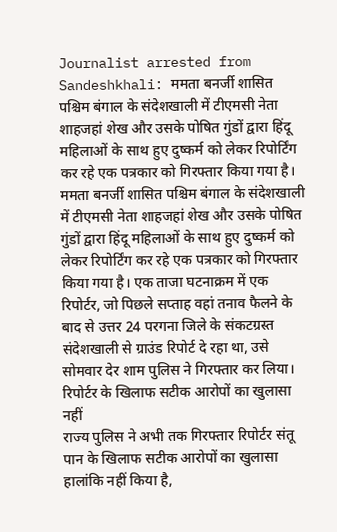Journalist arrested from Sandeshkhali: ममता बनर्जी शासित पश्चिम बंगाल के संदेशखाली में टीएमसी नेता शाहजहां शेख और उसके पोषित गुंडों द्वारा हिंदू महिलाओं के साथ हुए दुष्कर्म को लेकर रिपोर्टिंग कर रहे एक पत्रकार को गिरफ्तार किया गया है।
ममता बनर्जी शासित पश्चिम बंगाल के संदेशखाली में टीएमसी नेता शाहजहां शेख और उसके पोषित गुंडों द्वारा हिंदू महिलाओं के साथ हुए दुष्कर्म को लेकर रिपोर्टिंग कर रहे एक पत्रकार को गिरफ्तार किया गया है। एक ताजा घटनाक्रम में एक रिपोर्टर, जो पिछले सप्ताह वहां तनाव फैलने के बाद से उत्तर 24 परगना जिले के संकटग्रस्त संदेशखाली से ग्राउंड रिपोर्ट दे रहा था, उसे सोमवार देर शाम पुलिस ने गिरफ्तार कर लिया।
रिपोर्टर के खिलाफ सटीक आरोपों का खुलासा नहीं
राज्य पुलिस ने अभी तक गिरफ्तार रिपोर्टर संतू पान के खिलाफ सटीक आरोपों का खुलासा हालांकि नहीं किया है,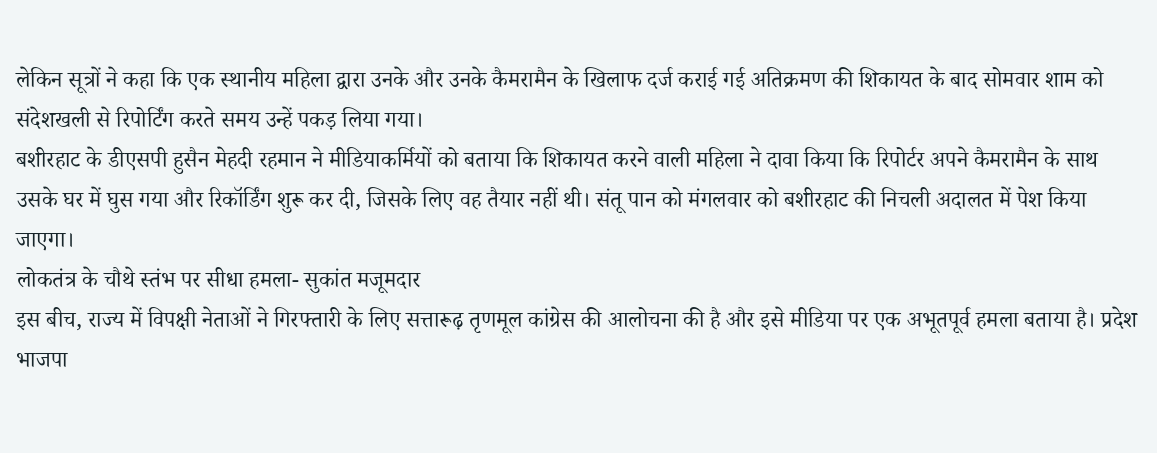लेकिन सूत्रों ने कहा कि एक स्थानीय महिला द्वारा उनके और उनके कैमरामैन के खिलाफ दर्ज कराई गई अतिक्रमण की शिकायत के बाद सोमवार शाम को संदेशखली से रिपोर्टिंग करते समय उन्हें पकड़ लिया गया।
बशीरहाट के डीएसपी हुसैन मेहदी रहमान ने मीडियाकर्मियों को बताया कि शिकायत करने वाली महिला ने दावा किया कि रिपोर्टर अपने कैमरामैन के साथ उसके घर में घुस गया और रिकॉर्डिंग शुरू कर दी, जिसके लिए वह तैयार नहीं थी। संतू पान को मंगलवार को बशीरहाट की निचली अदालत में पेश किया जाएगा।
लोकतंत्र के चौथे स्तंभ पर सीधा हमला- सुकांत मजूमदार
इस बीच, राज्य में विपक्षी नेताओं ने गिरफ्तारी के लिए सत्तारूढ़ तृणमूल कांग्रेस की आलोचना की है और इसे मीडिया पर एक अभूतपूर्व हमला बताया है। प्रदेश भाजपा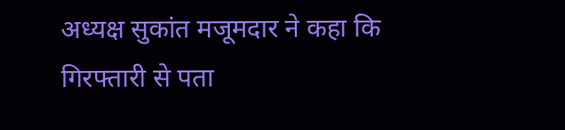अध्यक्ष सुकांत मजूमदार ने कहा कि गिरफ्तारी से पता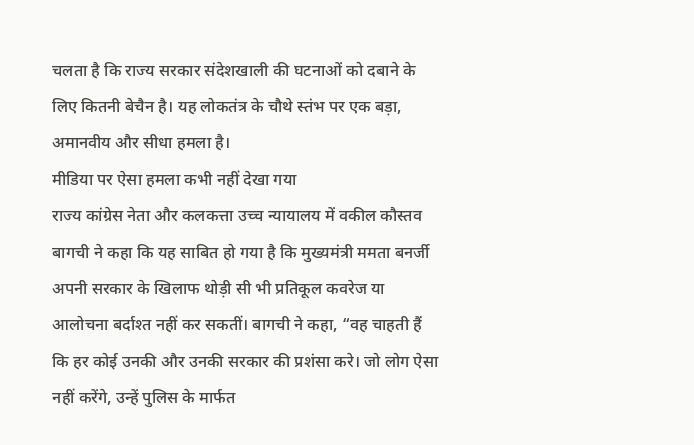चलता है कि राज्य सरकार संदेशखाली की घटनाओं को दबाने के लिए कितनी बेचैन है। यह लोकतंत्र के चौथे स्तंभ पर एक बड़ा, अमानवीय और सीधा हमला है।
मीडिया पर ऐसा हमला कभी नहीं देखा गया
राज्य कांग्रेस नेता और कलकत्ता उच्च न्यायालय में वकील कौस्तव बागची ने कहा कि यह साबित हो गया है कि मुख्यमंत्री ममता बनर्जी अपनी सरकार के खिलाफ थोड़ी सी भी प्रतिकूल कवरेज या आलोचना बर्दाश्त नहीं कर सकतीं। बागची ने कहा, “वह चाहती हैं कि हर कोई उनकी और उनकी सरकार की प्रशंसा करे। जो लोग ऐसा नहीं करेंगे, उन्हें पुलिस के मार्फत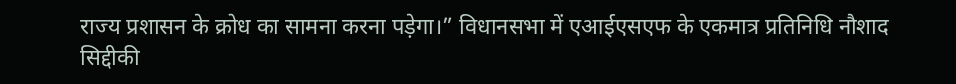राज्य प्रशासन के क्रोध का सामना करना पड़ेगा।” विधानसभा में एआईएसएफ के एकमात्र प्रतिनिधि नौशाद सिद्दीकी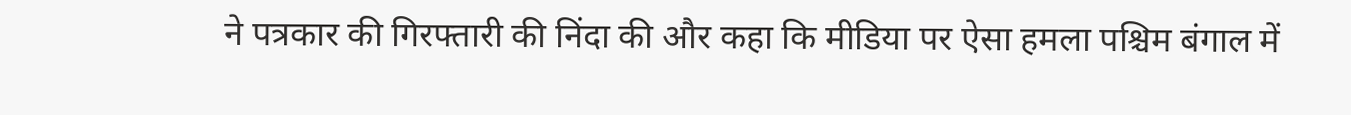ने पत्रकार की गिरफ्तारी की निंदा की और कहा कि मीडिया पर ऐसा हमला पश्चिम बंगाल में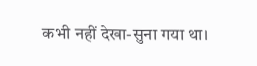कभी नहीं देखा-सुना गया था।